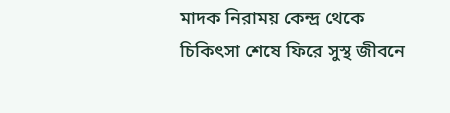মাদক নিরাময় কেন্দ্র থেকে চিকিৎসা শেষে ফিরে সুস্থ জীবনে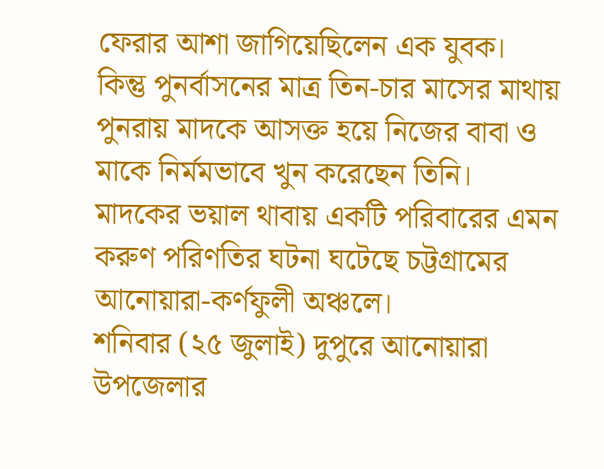ফেরার আশা জাগিয়েছিলেন এক যুবক।
কিন্তু পুনর্বাসনের মাত্র তিন-চার মাসের মাথায় পুনরায় মাদকে আসক্ত হয়ে নিজের বাবা ও মাকে নির্মমভাবে খুন করেছেন তিনি।
মাদকের ভয়াল থাবায় একটি পরিবারের এমন করুণ পরিণতির ঘটনা ঘটেছে চট্টগ্রামের আনোয়ারা-কর্ণফুলী অঞ্চলে।
শনিবার (২৫ জুলাই) দুপুরে আনোয়ারা উপজেলার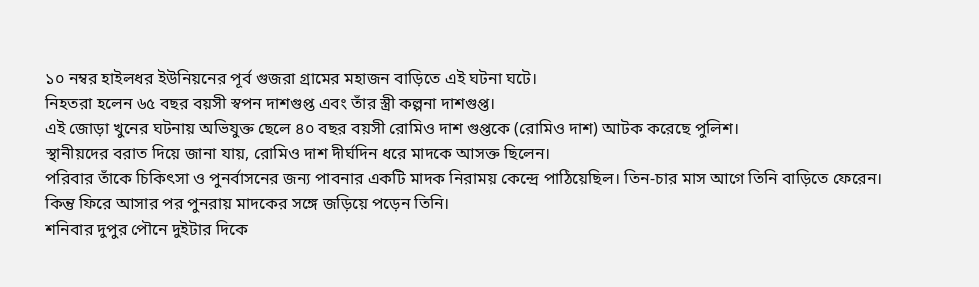১০ নম্বর হাইলধর ইউনিয়নের পূর্ব গুজরা গ্রামের মহাজন বাড়িতে এই ঘটনা ঘটে।
নিহতরা হলেন ৬৫ বছর বয়সী স্বপন দাশগুপ্ত এবং তাঁর স্ত্রী কল্পনা দাশগুপ্ত।
এই জোড়া খুনের ঘটনায় অভিযুক্ত ছেলে ৪০ বছর বয়সী রোমিও দাশ গুপ্তকে (রোমিও দাশ) আটক করেছে পুলিশ।
স্থানীয়দের বরাত দিয়ে জানা যায়, রোমিও দাশ দীর্ঘদিন ধরে মাদকে আসক্ত ছিলেন।
পরিবার তাঁকে চিকিৎসা ও পুনর্বাসনের জন্য পাবনার একটি মাদক নিরাময় কেন্দ্রে পাঠিয়েছিল। তিন-চার মাস আগে তিনি বাড়িতে ফেরেন।
কিন্তু ফিরে আসার পর পুনরায় মাদকের সঙ্গে জড়িয়ে পড়েন তিনি।
শনিবার দুপুর পৌনে দুইটার দিকে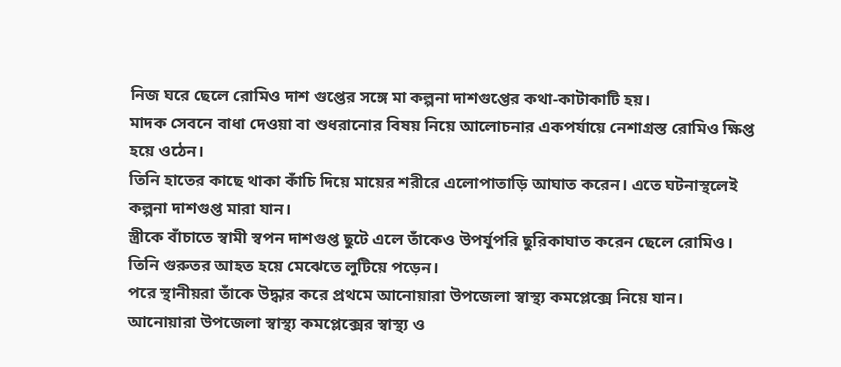নিজ ঘরে ছেলে রোমিও দাশ গুপ্তের সঙ্গে মা কল্পনা দাশগুপ্তের কথা-কাটাকাটি হয়।
মাদক সেবনে বাধা দেওয়া বা শুধরানোর বিষয় নিয়ে আলোচনার একপর্যায়ে নেশাগ্রস্ত রোমিও ক্ষিপ্ত হয়ে ওঠেন।
তিনি হাতের কাছে থাকা কাঁচি দিয়ে মায়ের শরীরে এলোপাতাড়ি আঘাত করেন। এতে ঘটনাস্থলেই কল্পনা দাশগুপ্ত মারা যান।
স্ত্রীকে বাঁচাতে স্বামী স্বপন দাশগুপ্ত ছুটে এলে তাঁকেও উপর্যুপরি ছুরিকাঘাত করেন ছেলে রোমিও। তিনি গুরুতর আহত হয়ে মেঝেতে লুটিয়ে পড়েন।
পরে স্থানীয়রা তাঁকে উদ্ধার করে প্রথমে আনোয়ারা উপজেলা স্বাস্থ্য কমপ্লেক্সে নিয়ে যান।
আনোয়ারা উপজেলা স্বাস্থ্য কমপ্লেক্সের স্বাস্থ্য ও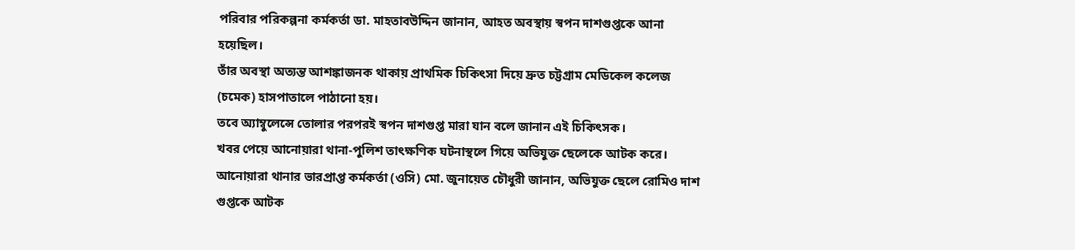পরিবার পরিকল্পনা কর্মকর্তা ডা. মাহতাবউদ্দিন জানান, আহত অবস্থায় স্বপন দাশগুপ্তকে আনা হয়েছিল।
তাঁর অবস্থা অত্যন্ত আশঙ্কাজনক থাকায় প্রাথমিক চিকিৎসা দিয়ে দ্রুত চট্টগ্রাম মেডিকেল কলেজ (চমেক) হাসপাতালে পাঠানো হয়।
তবে অ্যাম্বুলেন্সে তোলার পরপরই স্বপন দাশগুপ্ত মারা যান বলে জানান এই চিকিৎসক।
খবর পেয়ে আনোয়ারা থানা-পুলিশ তাৎক্ষণিক ঘটনাস্থলে গিয়ে অভিযুক্ত ছেলেকে আটক করে।
আনোয়ারা থানার ভারপ্রাপ্ত কর্মকর্তা (ওসি) মো. জুনায়েত চৌধুরী জানান, অভিযুক্ত ছেলে রোমিও দাশ গুপ্তকে আটক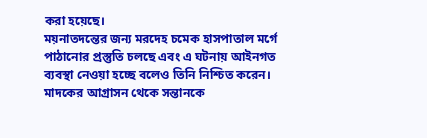করা হয়েছে।
ময়নাতদন্তের জন্য মরদেহ চমেক হাসপাতাল মর্গে পাঠানোর প্রস্তুতি চলছে এবং এ ঘটনায় আইনগত ব্যবস্থা নেওয়া হচ্ছে বলেও তিনি নিশ্চিত করেন।
মাদকের আগ্রাসন থেকে সন্তানকে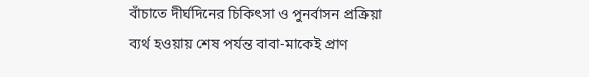বাঁচাতে দীর্ঘদিনের চিকিৎসা ও পুনর্বাসন প্রক্রিয়া ব্যর্থ হওয়ায় শেষ পর্যন্ত বাবা-মাকেই প্রাণ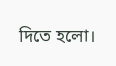দিতে হলো।